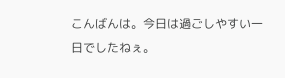こんばんは。今日は過ごしやすい一日でしたねぇ。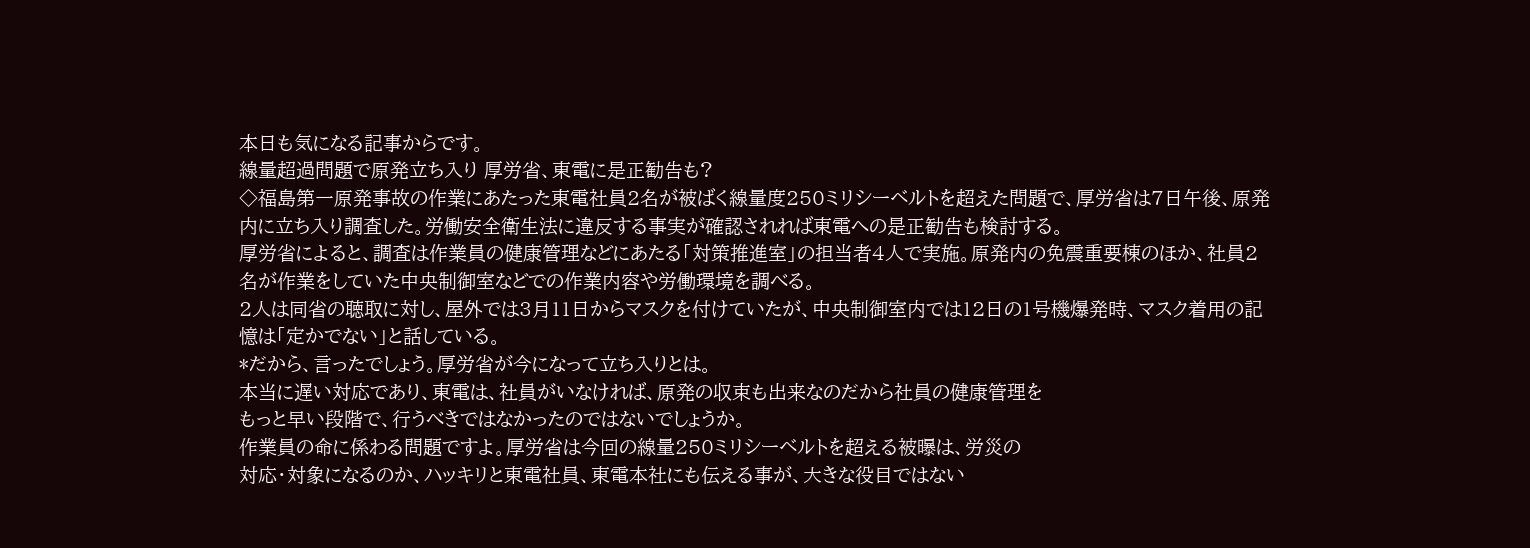本日も気になる記事からです。
線量超過問題で原発立ち入り 厚労省、東電に是正勧告も?
◇福島第一原発事故の作業にあたった東電社員2名が被ばく線量度250ミリシーベルトを超えた問題で、厚労省は7日午後、原発内に立ち入り調査した。労働安全衛生法に違反する事実が確認されれば東電への是正勧告も検討する。
厚労省によると、調査は作業員の健康管理などにあたる「対策推進室」の担当者4人で実施。原発内の免震重要棟のほか、社員2名が作業をしていた中央制御室などでの作業内容や労働環境を調べる。
2人は同省の聴取に対し、屋外では3月11日からマスクを付けていたが、中央制御室内では12日の1号機爆発時、マスク着用の記憶は「定かでない」と話している。
*だから、言ったでしょう。厚労省が今になって立ち入りとは。
本当に遅い対応であり、東電は、社員がいなければ、原発の収束も出来なのだから社員の健康管理を
もっと早い段階で、行うべきではなかったのではないでしょうか。
作業員の命に係わる問題ですよ。厚労省は今回の線量250ミリシーベルトを超える被曝は、労災の
対応・対象になるのか、ハッキリと東電社員、東電本社にも伝える事が、大きな役目ではない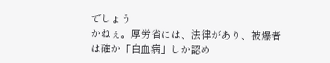でしょう
かねぇ。厚労省には、法律があり、被爆者は確か「白血病」しか認め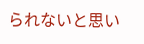られないと思い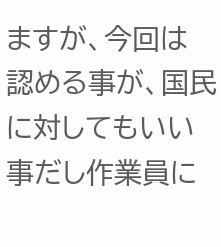ますが、今回は
認める事が、国民に対してもいい事だし作業員に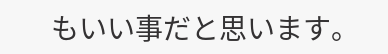もいい事だと思います。